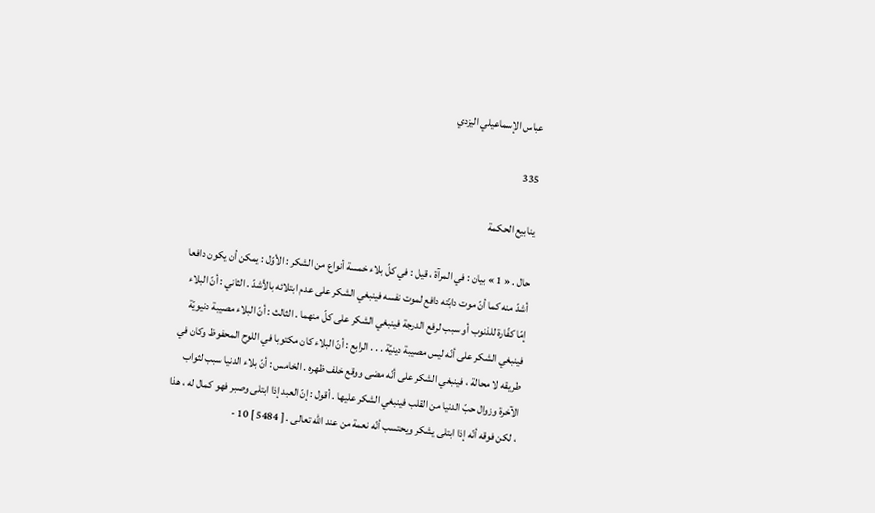عباس الإسماعيلي اليزدي

335

ينابيع الحكمة

حال . « 1 » بيان : في المرآة ، قيل : في كلّ بلاء خمسة أنواع من الشكر : الأوّل : يمكن أن يكون دافعا أشدّ منه كما أنّ موت دابّته دافع لموت نفسه فينبغي الشكر على عدم ابتلائه بالأشدّ . الثاني : أنّ البلاء إمّا كفّارة للذنوب أو سبب لرفع الدرجة فينبغي الشكر على كلّ منهما . الثالث : أنّ البلاء مصيبة دنيويّة فينبغي الشكر على أنّه ليس مصيبة دينيّة . . . الرابع : أنّ البلاء كان مكتوبا في اللوح المحفوظ وكان في طريقه لا محالة ، فينبغي الشكر على أنّه مضى ووقع خلف ظهره . الخامس : أنّ بلاء الدنيا سبب لثواب الآخرة وزوال حبّ الدنيا من القلب فينبغي الشكر عليها . أقول : إنّ العبد إذا ابتلى وصبر فهو كمال له ، هذا ، لكن فوقه أنّه إذا ابتلى يشكر ويحتسب أنّه نعمة من عند اللّه تعالى . [ 5484 ] 10 -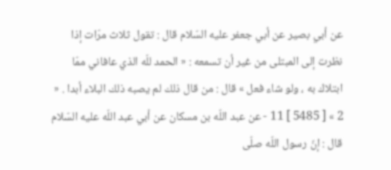عن أبي بصير عن أبي جعفر عليه السّلام قال : تقول ثلاث مرّات إذا نظرت إلى المبتلى من غير أن تسمعه : « الحمد للّه الذي عافاني ممّا ابتلاك به ، ولو شاء فعل » قال : من قال ذلك لم يصبه ذلك البلاء أبدا . « 2 » [ 5485 ] 11 - عن عبد اللّه بن مسكان عن أبي عبد اللّه عليه السّلام قال : إنّ رسول اللّه صلّى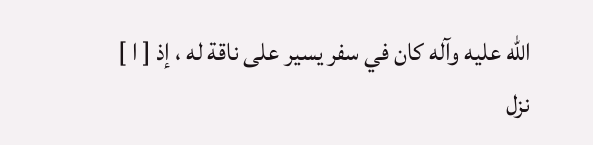اللّه عليه وآله كان في سفر يسير على ناقة له ، إذ [ ا ] نزل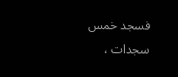فسجد خمس سجدات ،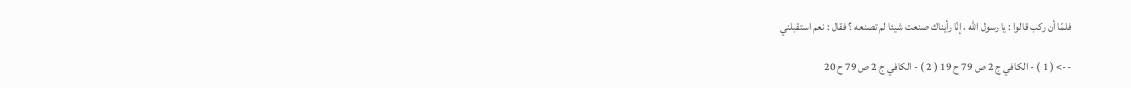فلمّا أن ركب قالوا : يا رسول اللّه ، إنّا رأيناك صنعت شيئا لم تصنعه ؟ فقال : نعم استقبلني

--> ( 1 ) - الكافي ج 2 ص 79 ح 19 ( 2 ) - الكافي ج 2 ص 79 ح 20